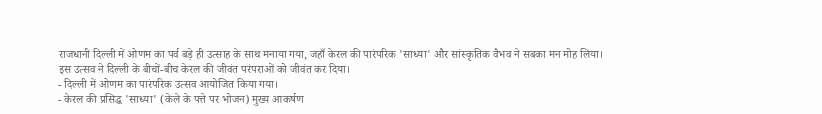राजधानी दिल्ली में ओणम का पर्व बड़े ही उत्साह के साथ मनाया गया, जहाँ केरल की पारंपरिक 'साध्या' और सांस्कृतिक वैभव ने सबका मन मोह लिया। इस उत्सव ने दिल्ली के बीचों-बीच केरल की जीवंत परंपराओं को जीवंत कर दिया।
- दिल्ली में ओणम का पारंपरिक उत्सव आयोजित किया गया।
- केरल की प्रसिद्ध 'साध्या' (केले के पत्ते पर भोजन) मुख्य आकर्षण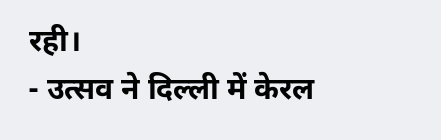रही।
- उत्सव ने दिल्ली में केरल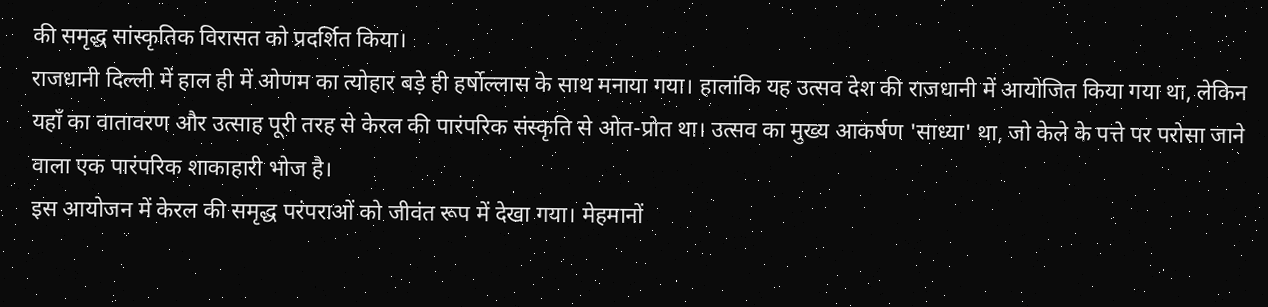की समृद्ध सांस्कृतिक विरासत को प्रदर्शित किया।
राजधानी दिल्ली में हाल ही में ओणम का त्योहार बड़े ही हर्षोल्लास के साथ मनाया गया। हालांकि यह उत्सव देश की राजधानी में आयोजित किया गया था, लेकिन यहाँ का वातावरण और उत्साह पूरी तरह से केरल की पारंपरिक संस्कृति से ओत-प्रोत था। उत्सव का मुख्य आकर्षण 'साध्या' था, जो केले के पत्ते पर परोसा जाने वाला एक पारंपरिक शाकाहारी भोज है।
इस आयोजन में केरल की समृद्ध परंपराओं को जीवंत रूप में देखा गया। मेहमानों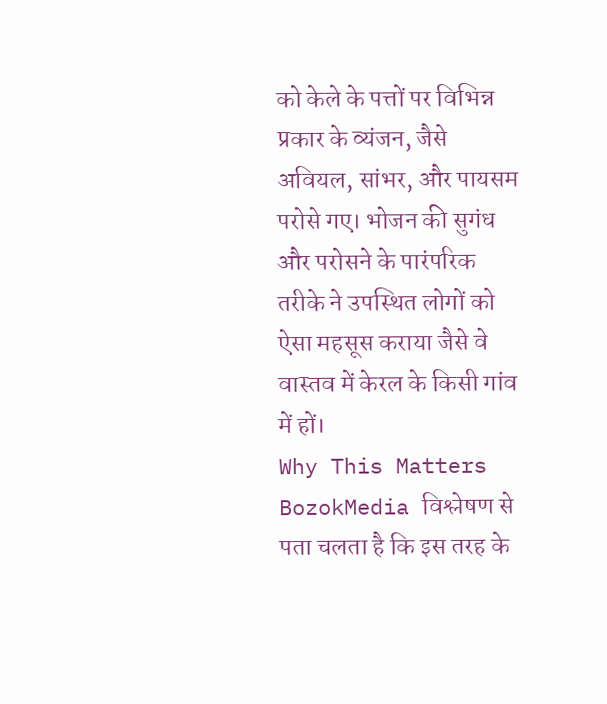को केले के पत्तों पर विभिन्न प्रकार के व्यंजन, जैसे अवियल, सांभर, और पायसम परोसे गए। भोजन की सुगंध और परोसने के पारंपरिक तरीके ने उपस्थित लोगों को ऐसा महसूस कराया जैसे वे वास्तव में केरल के किसी गांव में हों।
Why This Matters
BozokMedia विश्लेषण से पता चलता है कि इस तरह के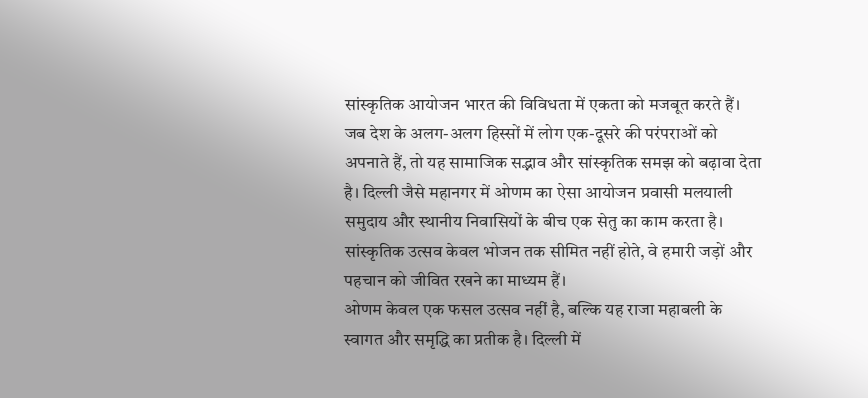सांस्कृतिक आयोजन भारत की विविधता में एकता को मजबूत करते हैं। जब देश के अलग-अलग हिस्सों में लोग एक-दूसरे की परंपराओं को अपनाते हैं, तो यह सामाजिक सद्भाव और सांस्कृतिक समझ को बढ़ावा देता है। दिल्ली जैसे महानगर में ओणम का ऐसा आयोजन प्रवासी मलयाली समुदाय और स्थानीय निवासियों के बीच एक सेतु का काम करता है।
सांस्कृतिक उत्सव केवल भोजन तक सीमित नहीं होते, वे हमारी जड़ों और पहचान को जीवित रखने का माध्यम हैं।
ओणम केवल एक फसल उत्सव नहीं है, बल्कि यह राजा महाबली के स्वागत और समृद्धि का प्रतीक है। दिल्ली में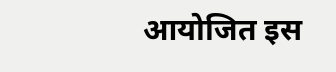आयोजित इस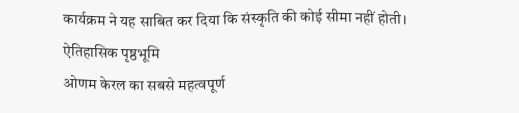कार्यक्रम ने यह साबित कर दिया कि संस्कृति की कोई सीमा नहीं होती।
ऐतिहासिक पृष्ठभूमि
ओणम केरल का सबसे महत्वपूर्ण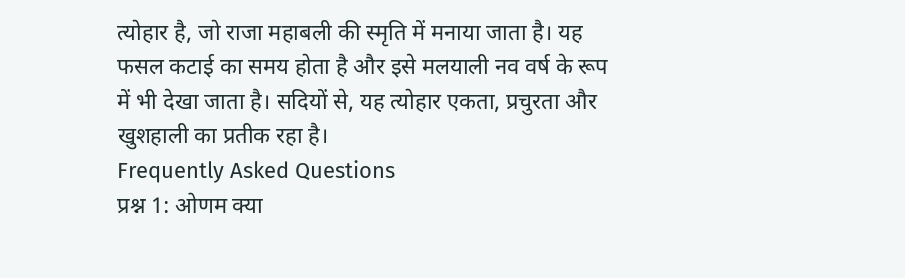त्योहार है, जो राजा महाबली की स्मृति में मनाया जाता है। यह फसल कटाई का समय होता है और इसे मलयाली नव वर्ष के रूप में भी देखा जाता है। सदियों से, यह त्योहार एकता, प्रचुरता और खुशहाली का प्रतीक रहा है।
Frequently Asked Questions
प्रश्न 1: ओणम क्या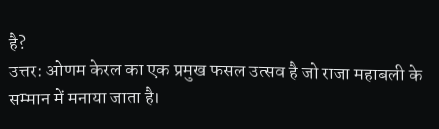है?
उत्तर: ओणम केरल का एक प्रमुख फसल उत्सव है जो राजा महाबली के सम्मान में मनाया जाता है।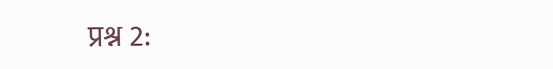प्रश्न 2: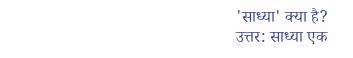'साध्या' क्या है?
उत्तर: साध्या एक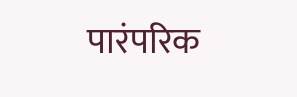पारंपरिक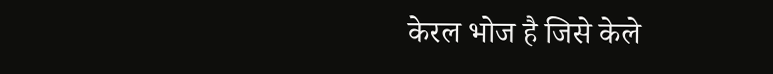केरल भोज है जिसे केले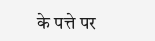के पत्ते पर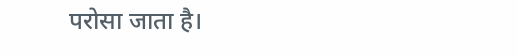परोसा जाता है।